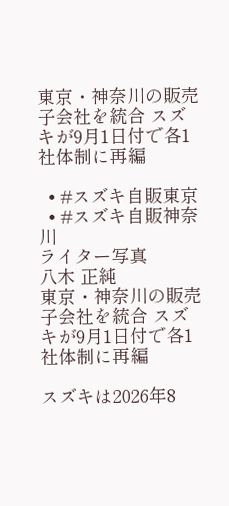東京・神奈川の販売子会社を統合 スズキが9月1日付で各1社体制に再編

  • #スズキ自販東京
  • #スズキ自販神奈川
ライター写真
八木 正純
東京・神奈川の販売子会社を統合 スズキが9月1日付で各1社体制に再編

スズキは2026年8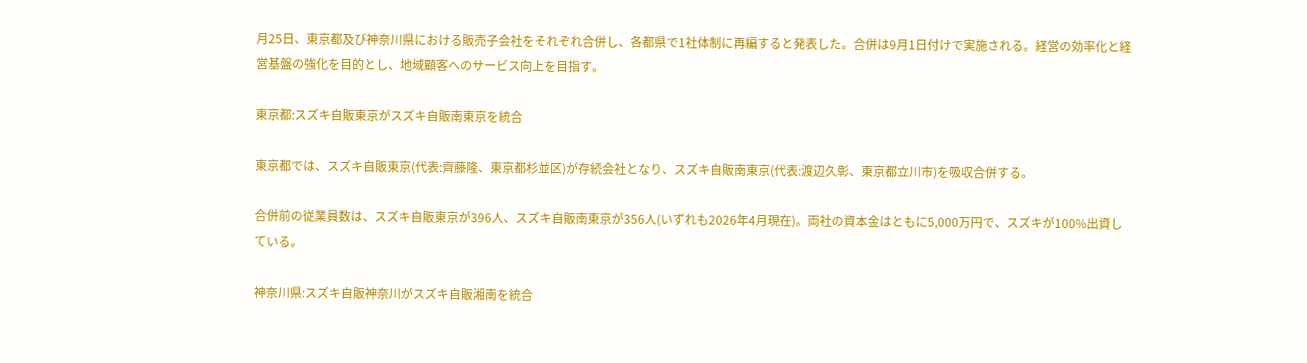月25日、東京都及び神奈川県における販売子会社をそれぞれ合併し、各都県で1社体制に再編すると発表した。合併は9月1日付けで実施される。経営の効率化と経営基盤の強化を目的とし、地域顧客へのサービス向上を目指す。

東京都:スズキ自販東京がスズキ自販南東京を統合

東京都では、スズキ自販東京(代表:齊藤隆、東京都杉並区)が存続会社となり、スズキ自販南東京(代表:渡辺久彰、東京都立川市)を吸収合併する。

合併前の従業員数は、スズキ自販東京が396人、スズキ自販南東京が356人(いずれも2026年4月現在)。両社の資本金はともに5,000万円で、スズキが100%出資している。

神奈川県:スズキ自販神奈川がスズキ自販湘南を統合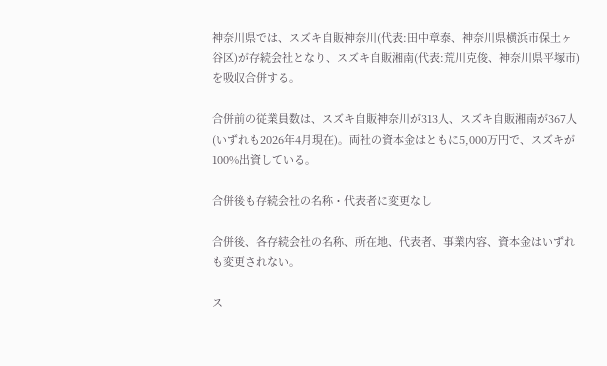神奈川県では、スズキ自販神奈川(代表:田中章泰、神奈川県横浜市保土ヶ谷区)が存続会社となり、スズキ自販湘南(代表:荒川克俊、神奈川県平塚市)を吸収合併する。

合併前の従業員数は、スズキ自販神奈川が313人、スズキ自販湘南が367人(いずれも2026年4月現在)。両社の資本金はともに5,000万円で、スズキが100%出資している。

合併後も存続会社の名称・代表者に変更なし

合併後、各存続会社の名称、所在地、代表者、事業内容、資本金はいずれも変更されない。

ス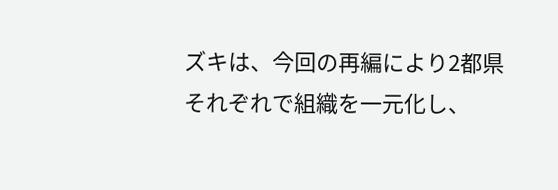ズキは、今回の再編により2都県それぞれで組織を一元化し、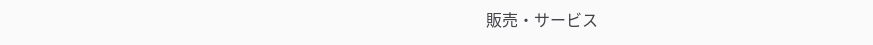販売・サービス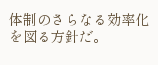体制のさらなる効率化を図る方針だ。